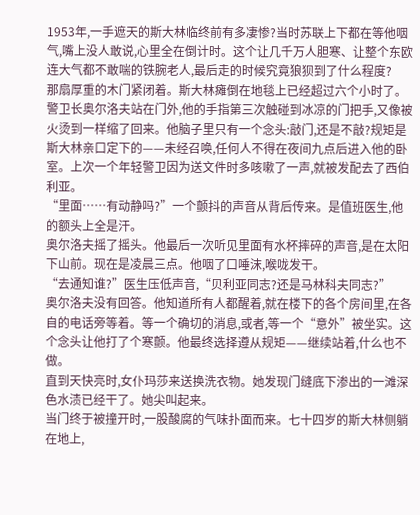1953年,一手遮天的斯大林临终前有多凄惨?当时苏联上下都在等他咽气,嘴上没人敢说,心里全在倒计时。这个让几千万人胆寒、让整个东欧连大气都不敢喘的铁腕老人,最后走的时候究竟狼狈到了什么程度?
那扇厚重的木门紧闭着。斯大林瘫倒在地毯上已经超过六个小时了。警卫长奥尔洛夫站在门外,他的手指第三次触碰到冰凉的门把手,又像被火烫到一样缩了回来。他脑子里只有一个念头:敲门,还是不敲?规矩是斯大林亲口定下的——未经召唤,任何人不得在夜间九点后进入他的卧室。上次一个年轻警卫因为送文件时多咳嗽了一声,就被发配去了西伯利亚。
“里面……有动静吗?”一个颤抖的声音从背后传来。是值班医生,他的额头上全是汗。
奥尔洛夫摇了摇头。他最后一次听见里面有水杯摔碎的声音,是在太阳下山前。现在是凌晨三点。他咽了口唾沫,喉咙发干。
“去通知谁?”医生压低声音,“贝利亚同志?还是马林科夫同志?”
奥尔洛夫没有回答。他知道所有人都醒着,就在楼下的各个房间里,在各自的电话旁等着。等一个确切的消息,或者,等一个“意外”被坐实。这个念头让他打了个寒颤。他最终选择遵从规矩——继续站着,什么也不做。
直到天快亮时,女仆玛莎来送换洗衣物。她发现门缝底下渗出的一滩深色水渍已经干了。她尖叫起来。
当门终于被撞开时,一股酸腐的气味扑面而来。七十四岁的斯大林侧躺在地上,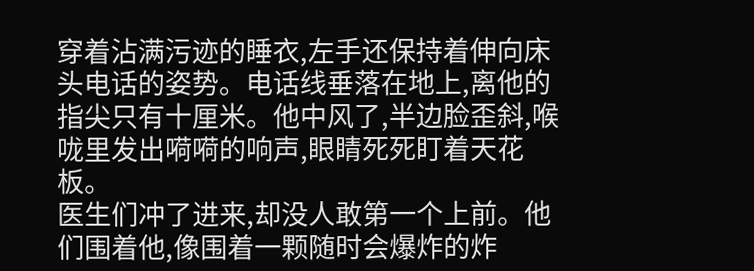穿着沾满污迹的睡衣,左手还保持着伸向床头电话的姿势。电话线垂落在地上,离他的指尖只有十厘米。他中风了,半边脸歪斜,喉咙里发出嗬嗬的响声,眼睛死死盯着天花板。
医生们冲了进来,却没人敢第一个上前。他们围着他,像围着一颗随时会爆炸的炸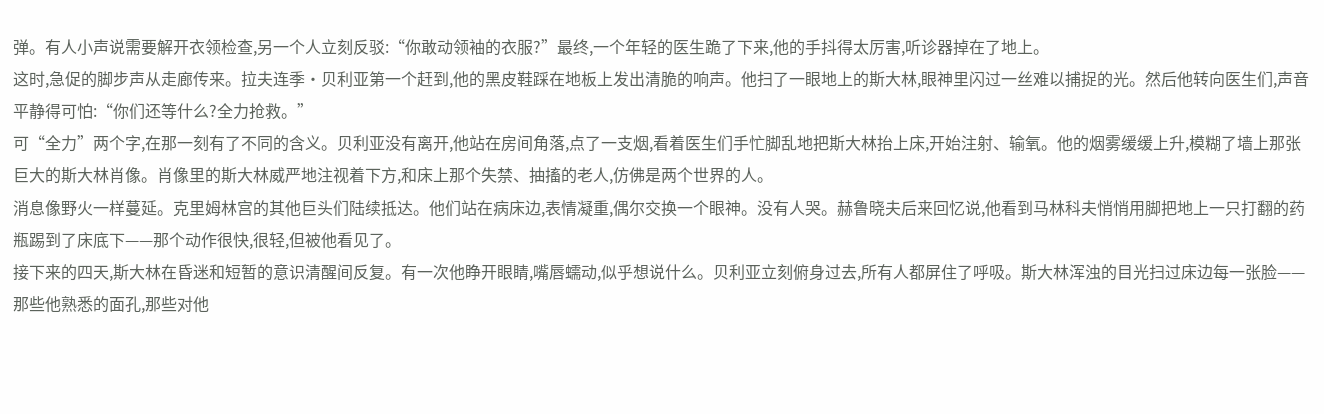弹。有人小声说需要解开衣领检查,另一个人立刻反驳:“你敢动领袖的衣服?”最终,一个年轻的医生跪了下来,他的手抖得太厉害,听诊器掉在了地上。
这时,急促的脚步声从走廊传来。拉夫连季·贝利亚第一个赶到,他的黑皮鞋踩在地板上发出清脆的响声。他扫了一眼地上的斯大林,眼神里闪过一丝难以捕捉的光。然后他转向医生们,声音平静得可怕:“你们还等什么?全力抢救。”
可“全力”两个字,在那一刻有了不同的含义。贝利亚没有离开,他站在房间角落,点了一支烟,看着医生们手忙脚乱地把斯大林抬上床,开始注射、输氧。他的烟雾缓缓上升,模糊了墙上那张巨大的斯大林肖像。肖像里的斯大林威严地注视着下方,和床上那个失禁、抽搐的老人,仿佛是两个世界的人。
消息像野火一样蔓延。克里姆林宫的其他巨头们陆续抵达。他们站在病床边,表情凝重,偶尔交换一个眼神。没有人哭。赫鲁晓夫后来回忆说,他看到马林科夫悄悄用脚把地上一只打翻的药瓶踢到了床底下——那个动作很快,很轻,但被他看见了。
接下来的四天,斯大林在昏迷和短暂的意识清醒间反复。有一次他睁开眼睛,嘴唇蠕动,似乎想说什么。贝利亚立刻俯身过去,所有人都屏住了呼吸。斯大林浑浊的目光扫过床边每一张脸——那些他熟悉的面孔,那些对他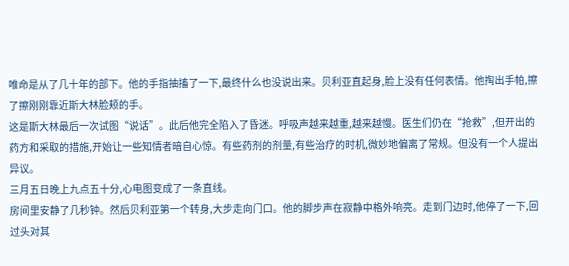唯命是从了几十年的部下。他的手指抽搐了一下,最终什么也没说出来。贝利亚直起身,脸上没有任何表情。他掏出手帕,擦了擦刚刚靠近斯大林脸颊的手。
这是斯大林最后一次试图“说话”。此后他完全陷入了昏迷。呼吸声越来越重,越来越慢。医生们仍在“抢救”,但开出的药方和采取的措施,开始让一些知情者暗自心惊。有些药剂的剂量,有些治疗的时机,微妙地偏离了常规。但没有一个人提出异议。
三月五日晚上九点五十分,心电图变成了一条直线。
房间里安静了几秒钟。然后贝利亚第一个转身,大步走向门口。他的脚步声在寂静中格外响亮。走到门边时,他停了一下,回过头对其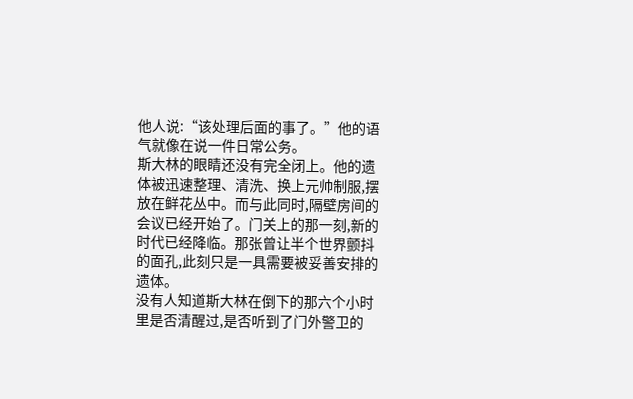他人说:“该处理后面的事了。”他的语气就像在说一件日常公务。
斯大林的眼睛还没有完全闭上。他的遗体被迅速整理、清洗、换上元帅制服,摆放在鲜花丛中。而与此同时,隔壁房间的会议已经开始了。门关上的那一刻,新的时代已经降临。那张曾让半个世界颤抖的面孔,此刻只是一具需要被妥善安排的遗体。
没有人知道斯大林在倒下的那六个小时里是否清醒过,是否听到了门外警卫的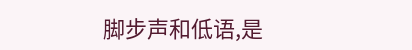脚步声和低语,是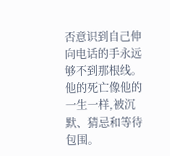否意识到自己伸向电话的手永远够不到那根线。他的死亡像他的一生一样,被沉默、猜忌和等待包围。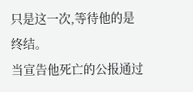只是这一次,等待他的是终结。
当宣告他死亡的公报通过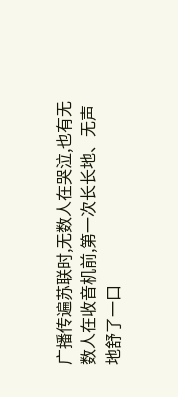广播传遍苏联时,无数人在哭泣,也有无数人在收音机前,第一次长长地、无声地舒了一口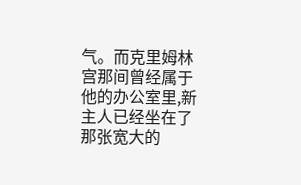气。而克里姆林宫那间曾经属于他的办公室里,新主人已经坐在了那张宽大的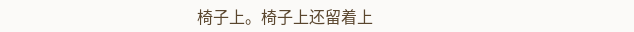椅子上。椅子上还留着上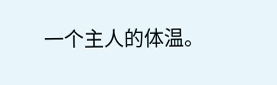一个主人的体温。